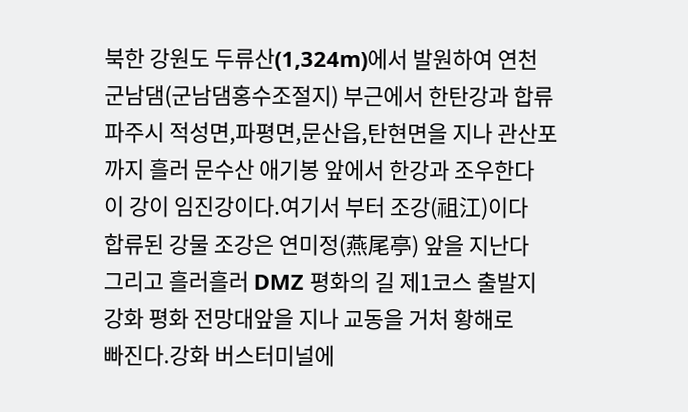북한 강원도 두류산(1,324m)에서 발원하여 연천
군남댐(군남댐홍수조절지) 부근에서 한탄강과 합류
파주시 적성면,파평면,문산읍,탄현면을 지나 관산포
까지 흘러 문수산 애기봉 앞에서 한강과 조우한다
이 강이 임진강이다.여기서 부터 조강(祖江)이다
합류된 강물 조강은 연미정(燕尾亭) 앞을 지난다
그리고 흘러흘러 DMZ 평화의 길 제1코스 출발지
강화 평화 전망대앞을 지나 교동을 거처 황해로
빠진다.강화 버스터미널에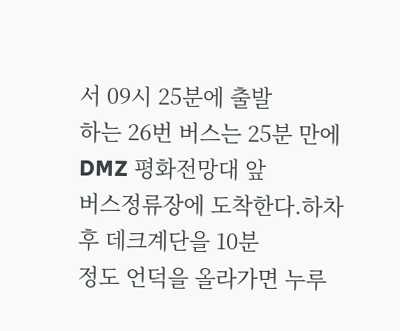서 09시 25분에 출발
하는 26번 버스는 25분 만에 DMZ 평화전망대 앞
버스정류장에 도착한다.하차후 데크계단을 10분
정도 언덕을 올라가면 누루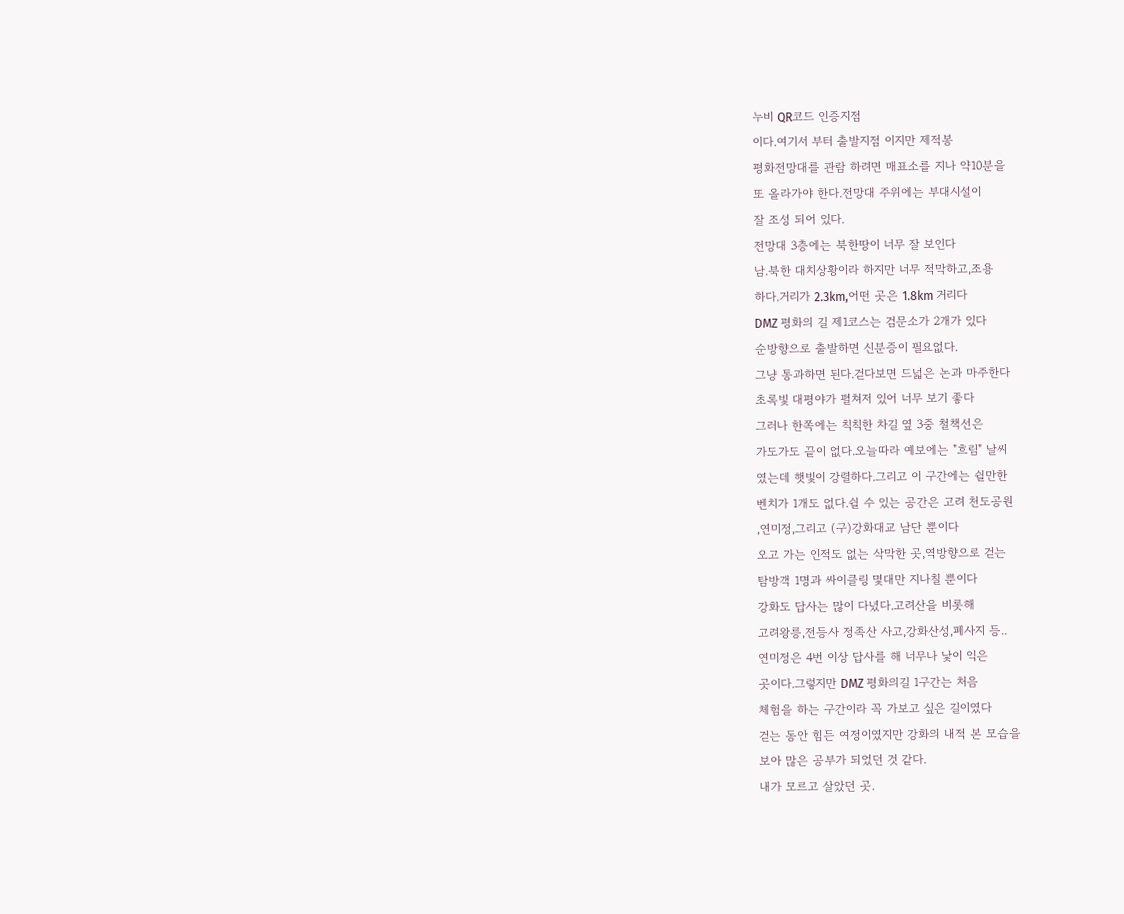누비 QR코드 인증지점
이다.여기서 부터 출발지점 이지만 제적봉
평화전망대를 관람 하려면 매표소를 지나 약10분을
또 올라가야 한다.전망대 주위에는 부대시설이
잘 조성 되어 있다.
전망대 3층에는 북한땅이 너무 잘 보인다
남.북한 대치상황이라 하지만 너무 적막하고,조용
하다.거리가 2.3km,어떤 곳은 1.8km 거리다
DMZ 평화의 길 제1코스는 검문소가 2개가 있다
순방향으로 출발하면 신분증이 필요없다.
그냥 통과하면 된다.걷다보면 드넓은 논과 마주한다
초록빛 대평야가 펼쳐저 있어 너무 보기 좋다
그러나 한쪽에는 칙칙한 차길 옆 3중 철책선은
가도가도 끝이 없다.오늘따라 예보에는 "흐림" 날씨
였는데 햇빛이 강렬하다.그리고 이 구간에는 쉴만한
벤치가 1개도 없다.쉴 수 있는 공간은 고려 천도공원
,연미정,그리고 (구)강화대교 남단 뿐이다
오고 가는 인적도 없는 삭막한 곳,역방향으로 걷는
탐방객 1명과 싸이클링 몇대만 지나칠 뿐이다
강화도 답사는 많이 다녔다.고려산을 비롯해
고려왕릉,전등사 정족산 사고,강화산성,폐사지 등..
연미정은 4번 이상 답사를 해 너무나 낯이 익은
곳이다.그렇지만 DMZ 평화의길 1구간는 처음
체험을 하는 구간이라 꼭 가보고 싶은 길이였다
걷는 동안 힘든 여정이였지만 강화의 내적 본 모습을
보아 많은 공부가 되었던 것 같다.
내가 모르고 살았던 곳.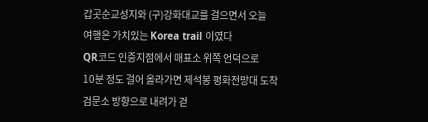갑곳순교성지와 (구)강화대교를 걸으면서 오늘
여행은 가치있는 Korea trail 이였다
QR코드 인증지점에서 매표소 위쪽 언덕으로
10분 정도 걸어 올라가면 제석봉 평화전망대 도착
검문소 방향으로 내려가 걷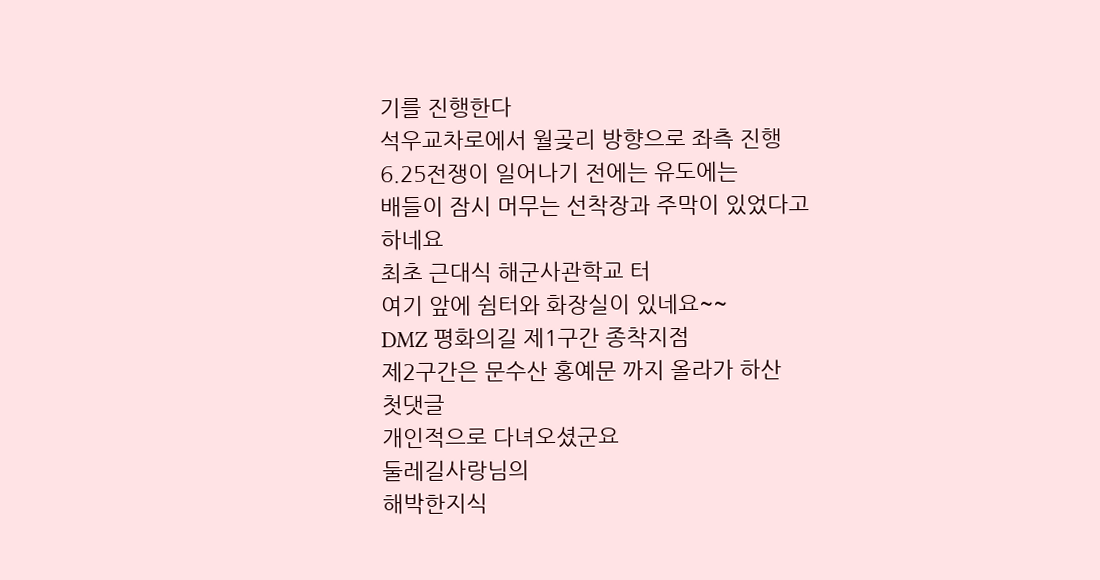기를 진행한다
석우교차로에서 월곶리 방향으로 좌측 진행
6.25전쟁이 일어나기 전에는 유도에는
배들이 잠시 머무는 선착장과 주막이 있었다고
하네요
최초 근대식 해군사관학교 터
여기 앞에 쉼터와 화장실이 있네요~~
DMZ 평화의길 제1구간 종착지점
제2구간은 문수산 홍예문 까지 올라가 하산
첫댓글
개인적으로 다녀오셨군요
둘레길사랑님의
해박한지식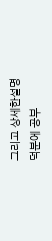그리고 상세한설명
덕분에 공부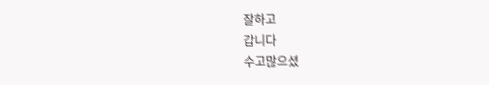잘하고
갑니다
수고많으셨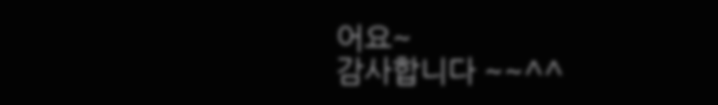어요~
감사합니다 ~~^^